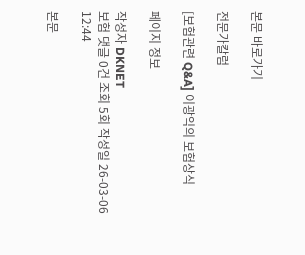본문 바로가기

전문가칼럼

[보험관련 Q&A] 이광익의 보험상식

페이지 정보

작성자 DKNET
보험 댓글 0건 조회 5회 작성일 26-03-06 12:44

본문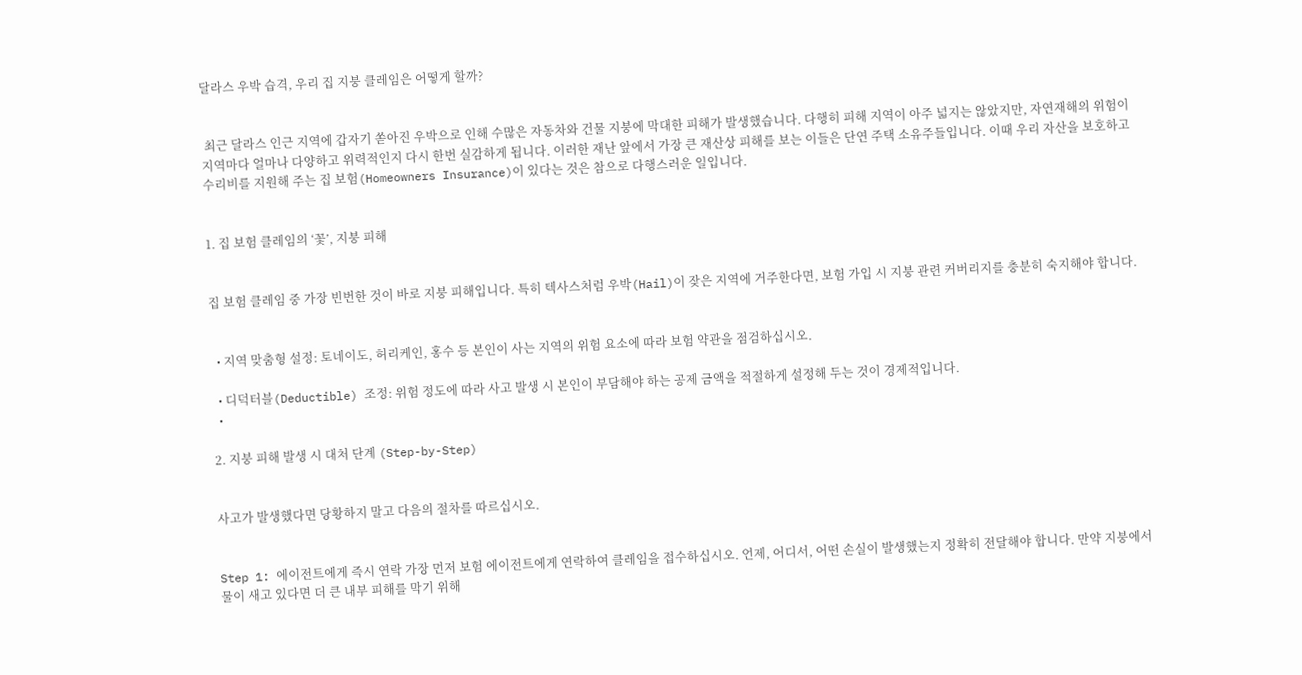달라스 우박 습격, 우리 집 지붕 클레임은 어떻게 할까?


 최근 달라스 인근 지역에 갑자기 쏟아진 우박으로 인해 수많은 자동차와 건물 지붕에 막대한 피해가 발생했습니다. 다행히 피해 지역이 아주 넓지는 않았지만, 자연재해의 위험이 지역마다 얼마나 다양하고 위력적인지 다시 한번 실감하게 됩니다. 이러한 재난 앞에서 가장 큰 재산상 피해를 보는 이들은 단연 주택 소유주들입니다. 이때 우리 자산을 보호하고 수리비를 지원해 주는 집 보험(Homeowners Insurance)이 있다는 것은 참으로 다행스러운 일입니다.


1. 집 보험 클레임의 ‘꽃’, 지붕 피해


집 보험 클레임 중 가장 빈번한 것이 바로 지붕 피해입니다. 특히 텍사스처럼 우박(Hail)이 잦은 지역에 거주한다면, 보험 가입 시 지붕 관련 커버리지를 충분히 숙지해야 합니다.


  • 지역 맞춤형 설정: 토네이도, 허리케인, 홍수 등 본인이 사는 지역의 위험 요소에 따라 보험 약관을 점검하십시오.

  • 디덕터블(Deductible) 조정: 위험 정도에 따라 사고 발생 시 본인이 부담해야 하는 공제 금액을 적절하게 설정해 두는 것이 경제적입니다.
  •

2. 지붕 피해 발생 시 대처 단계 (Step-by-Step)


사고가 발생했다면 당황하지 말고 다음의 절차를 따르십시오.


Step 1: 에이전트에게 즉시 연락 가장 먼저 보험 에이전트에게 연락하여 클레임을 접수하십시오. 언제, 어디서, 어떤 손실이 발생했는지 정확히 전달해야 합니다. 만약 지붕에서 물이 새고 있다면 더 큰 내부 피해를 막기 위해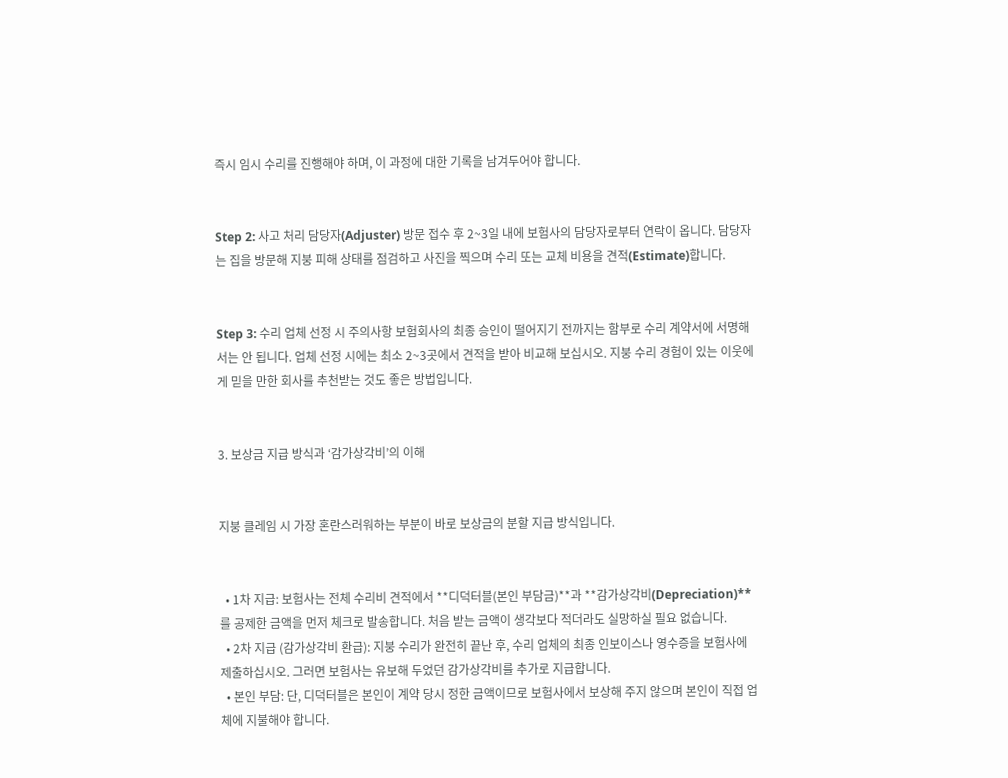즉시 임시 수리를 진행해야 하며, 이 과정에 대한 기록을 남겨두어야 합니다.


Step 2: 사고 처리 담당자(Adjuster) 방문 접수 후 2~3일 내에 보험사의 담당자로부터 연락이 옵니다. 담당자는 집을 방문해 지붕 피해 상태를 점검하고 사진을 찍으며 수리 또는 교체 비용을 견적(Estimate)합니다.


Step 3: 수리 업체 선정 시 주의사항 보험회사의 최종 승인이 떨어지기 전까지는 함부로 수리 계약서에 서명해서는 안 됩니다. 업체 선정 시에는 최소 2~3곳에서 견적을 받아 비교해 보십시오. 지붕 수리 경험이 있는 이웃에게 믿을 만한 회사를 추천받는 것도 좋은 방법입니다.


3. 보상금 지급 방식과 ‘감가상각비’의 이해


지붕 클레임 시 가장 혼란스러워하는 부분이 바로 보상금의 분할 지급 방식입니다.


  • 1차 지급: 보험사는 전체 수리비 견적에서 **디덕터블(본인 부담금)**과 **감가상각비(Depreciation)**를 공제한 금액을 먼저 체크로 발송합니다. 처음 받는 금액이 생각보다 적더라도 실망하실 필요 없습니다.
  • 2차 지급 (감가상각비 환급): 지붕 수리가 완전히 끝난 후, 수리 업체의 최종 인보이스나 영수증을 보험사에 제출하십시오. 그러면 보험사는 유보해 두었던 감가상각비를 추가로 지급합니다.
  • 본인 부담: 단, 디덕터블은 본인이 계약 당시 정한 금액이므로 보험사에서 보상해 주지 않으며 본인이 직접 업체에 지불해야 합니다.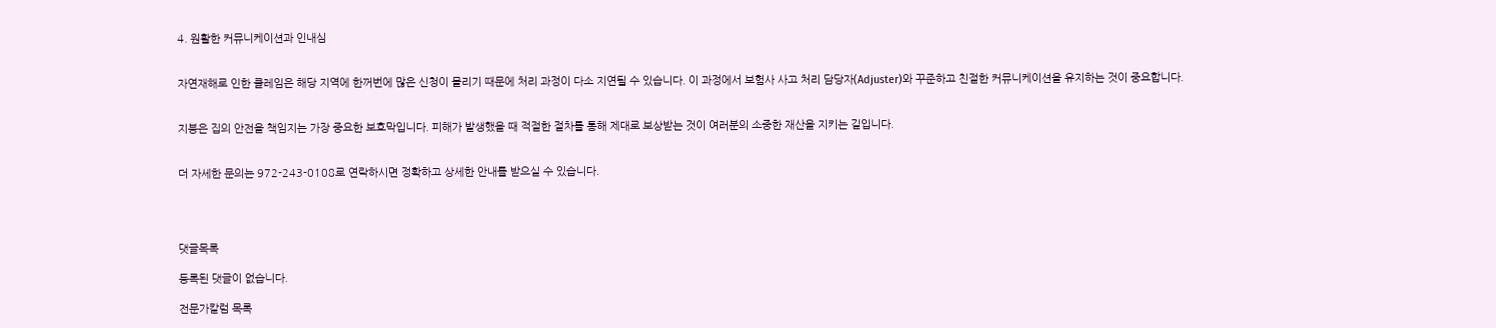4. 원활한 커뮤니케이션과 인내심


자연재해로 인한 클레임은 해당 지역에 한꺼번에 많은 신청이 몰리기 때문에 처리 과정이 다소 지연될 수 있습니다. 이 과정에서 보험사 사고 처리 담당자(Adjuster)와 꾸준하고 친절한 커뮤니케이션을 유지하는 것이 중요합니다.


지붕은 집의 안전을 책임지는 가장 중요한 보호막입니다. 피해가 발생했을 때 적절한 절차를 통해 제대로 보상받는 것이 여러분의 소중한 재산을 지키는 길입니다.


더 자세한 문의는 972-243-0108로 연락하시면 정확하고 상세한 안내를 받으실 수 있습니다.




댓글목록

등록된 댓글이 없습니다.

전문가칼럼 목록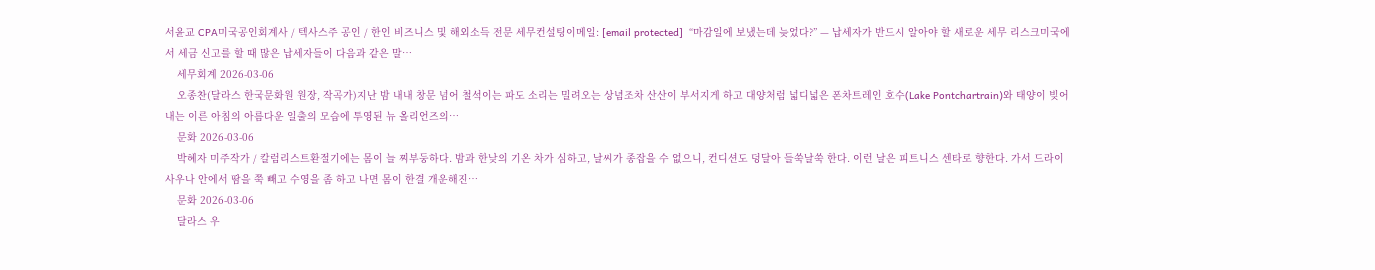서윤교 CPA미국공인회계사 / 텍사스주 공인 / 한인 비즈니스 및 해외소득 전문 세무컨설팅이메일: [email protected]  “마감일에 보냈는데 늦었다?” — 납세자가 반드시 알아야 할 새로운 세무 리스크미국에서 세금 신고를 할 때 많은 납세자들이 다음과 같은 말…
    세무회계 2026-03-06
    오종찬(달라스 한국문화원 원장, 작곡가)지난 밤 내내 창문 넘어 철석이는 파도 소리는 밀려오는 상념조차 산산이 부서지게 하고 대양처럼 넓디넓은 폰차트레인 호수(Lake Pontchartrain)와 태양이 빚어내는 이른 아침의 아름다운 일출의 모습에 투영된 뉴 올리언즈의…
    문화 2026-03-06
    박혜자 미주작가 / 칼럼리스트환절기에는 몸이 늘 찌부둥하다. 밤과 한낮의 기온 차가 심하고, 날씨가 종잡을 수 없으니, 컨디션도 덩달아 들쑥날쑥 한다. 이런 날은 피트니스 센타로 향한다. 가서 드라이 사우나 안에서 땀을 쭉 빼고 수영을 좀 하고 나면 몸이 한결 개운해진…
    문화 2026-03-06
    달라스 우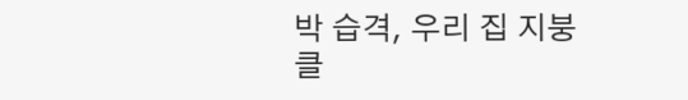박 습격, 우리 집 지붕 클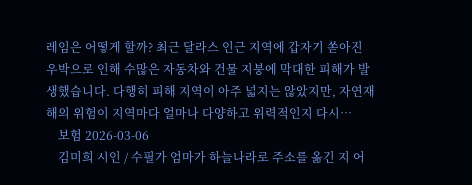레임은 어떻게 할까? 최근 달라스 인근 지역에 갑자기 쏟아진 우박으로 인해 수많은 자동차와 건물 지붕에 막대한 피해가 발생했습니다. 다행히 피해 지역이 아주 넓지는 않았지만, 자연재해의 위험이 지역마다 얼마나 다양하고 위력적인지 다시…
    보험 2026-03-06
    김미희 시인 / 수필가 엄마가 하늘나라로 주소를 옮긴 지 어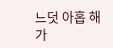느덧 아홉 해가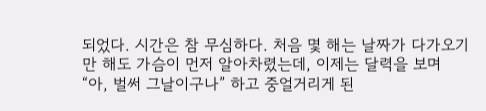되었다. 시간은 참 무심하다. 처음 몇 해는 날짜가 다가오기만 해도 가슴이 먼저 알아차렸는데, 이제는 달력을 보며 “아, 벌써 그날이구나” 하고 중얼거리게 된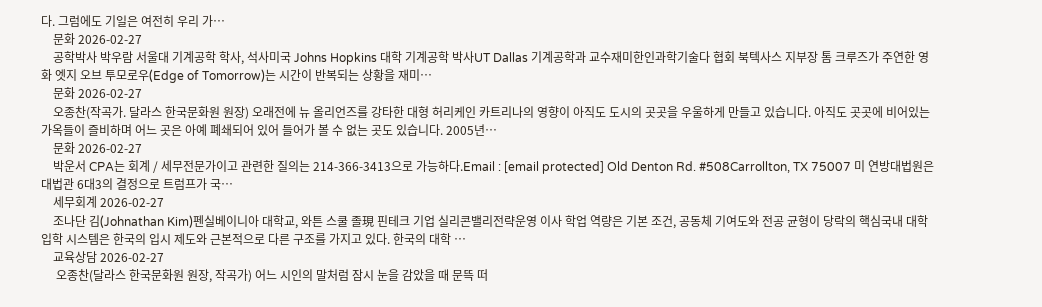다. 그럼에도 기일은 여전히 우리 가…
    문화 2026-02-27
    공학박사 박우람 서울대 기계공학 학사, 석사미국 Johns Hopkins 대학 기계공학 박사UT Dallas 기계공학과 교수재미한인과학기술다 협회 북텍사스 지부장 톰 크루즈가 주연한 영화 엣지 오브 투모로우(Edge of Tomorrow)는 시간이 반복되는 상황을 재미…
    문화 2026-02-27
    오종찬(작곡가. 달라스 한국문화원 원장) 오래전에 뉴 올리언즈를 강타한 대형 허리케인 카트리나의 영향이 아직도 도시의 곳곳을 우울하게 만들고 있습니다. 아직도 곳곳에 비어있는 가옥들이 즐비하며 어느 곳은 아예 폐쇄되어 있어 들어가 볼 수 없는 곳도 있습니다. 2005년…
    문화 2026-02-27
    박운서 CPA는 회계 / 세무전문가이고 관련한 질의는 214-366-3413으로 가능하다.Email : [email protected] Old Denton Rd. #508Carrollton, TX 75007 미 연방대법원은 대법관 6대3의 결정으로 트럼프가 국…
    세무회계 2026-02-27
    조나단 김(Johnathan Kim)펜실베이니아 대학교, 와튼 스쿨 졸現 핀테크 기업 실리콘밸리전략운영 이사 학업 역량은 기본 조건, 공동체 기여도와 전공 균형이 당락의 핵심국내 대학 입학 시스템은 한국의 입시 제도와 근본적으로 다른 구조를 가지고 있다. 한국의 대학 …
    교육상담 2026-02-27
     오종찬(달라스 한국문화원 원장, 작곡가) 어느 시인의 말처럼 잠시 눈을 감았을 때 문뜩 떠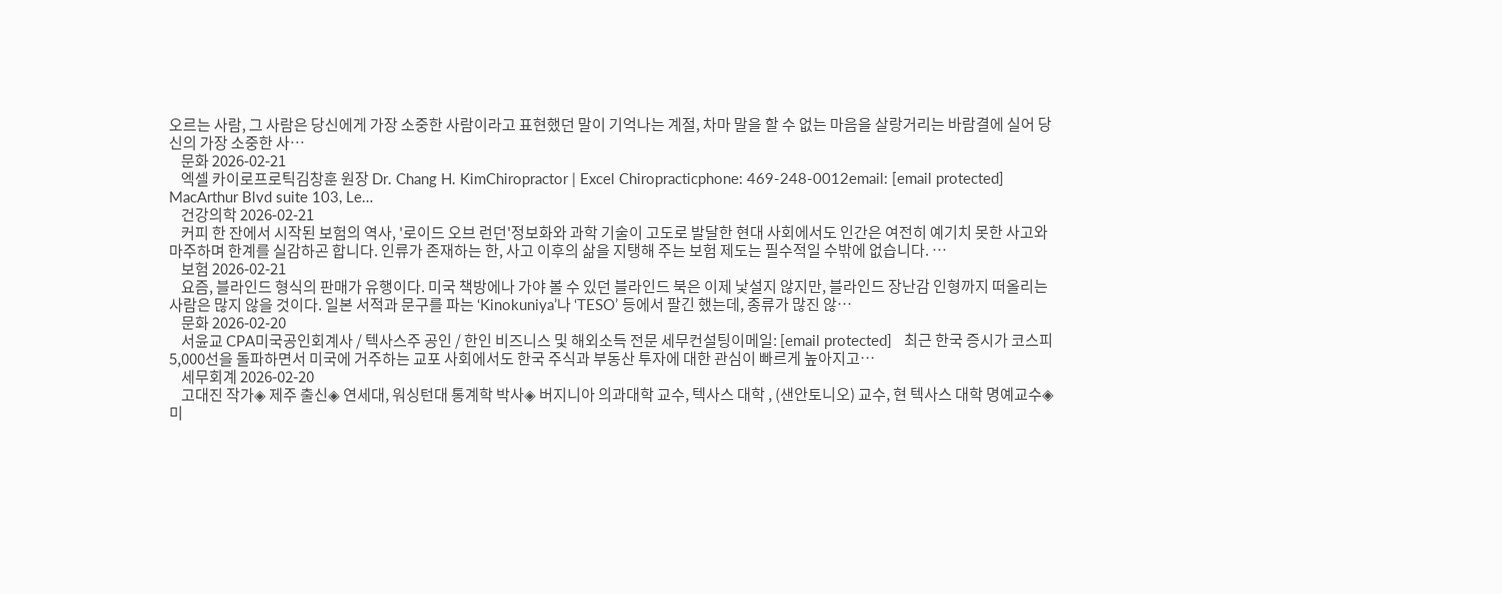오르는 사람, 그 사람은 당신에게 가장 소중한 사람이라고 표현했던 말이 기억나는 계절, 차마 말을 할 수 없는 마음을 살랑거리는 바람결에 실어 당신의 가장 소중한 사…
    문화 2026-02-21
    엑셀 카이로프로틱김창훈 원장 Dr. Chang H. KimChiropractor | Excel Chiropracticphone: 469-248-0012email: [email protected] MacArthur Blvd suite 103, Le…
    건강의학 2026-02-21
    커피 한 잔에서 시작된 보험의 역사, '로이드 오브 런던'정보화와 과학 기술이 고도로 발달한 현대 사회에서도 인간은 여전히 예기치 못한 사고와 마주하며 한계를 실감하곤 합니다. 인류가 존재하는 한, 사고 이후의 삶을 지탱해 주는 보험 제도는 필수적일 수밖에 없습니다. …
    보험 2026-02-21
    요즘, 블라인드 형식의 판매가 유행이다. 미국 책방에나 가야 볼 수 있던 블라인드 북은 이제 낯설지 않지만, 블라인드 장난감 인형까지 떠올리는 사람은 많지 않을 것이다. 일본 서적과 문구를 파는 ‘Kinokuniya’나 ‘TESO’ 등에서 팔긴 했는데, 종류가 많진 않…
    문화 2026-02-20
    서윤교 CPA미국공인회계사 / 텍사스주 공인 / 한인 비즈니스 및 해외소득 전문 세무컨설팅이메일: [email protected]   최근 한국 증시가 코스피 5,000선을 돌파하면서 미국에 거주하는 교포 사회에서도 한국 주식과 부동산 투자에 대한 관심이 빠르게 높아지고…
    세무회계 2026-02-20
    고대진 작가◈ 제주 출신◈ 연세대, 워싱턴대 통계학 박사◈ 버지니아 의과대학 교수, 텍사스 대학 , (샌안토니오) 교수, 현 텍사스 대학 명예교수◈ 미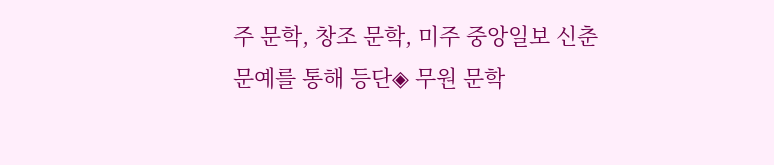주 문학, 창조 문학, 미주 중앙일보 신춘문예를 통해 등단◈ 무원 문학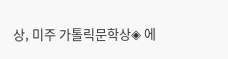상, 미주 가톨릭문학상◈ 에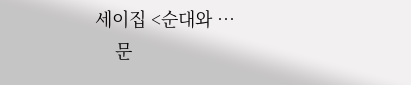세이집 <순대와 …
    문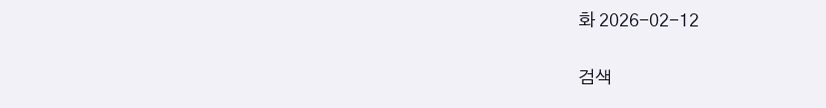화 2026-02-12

검색